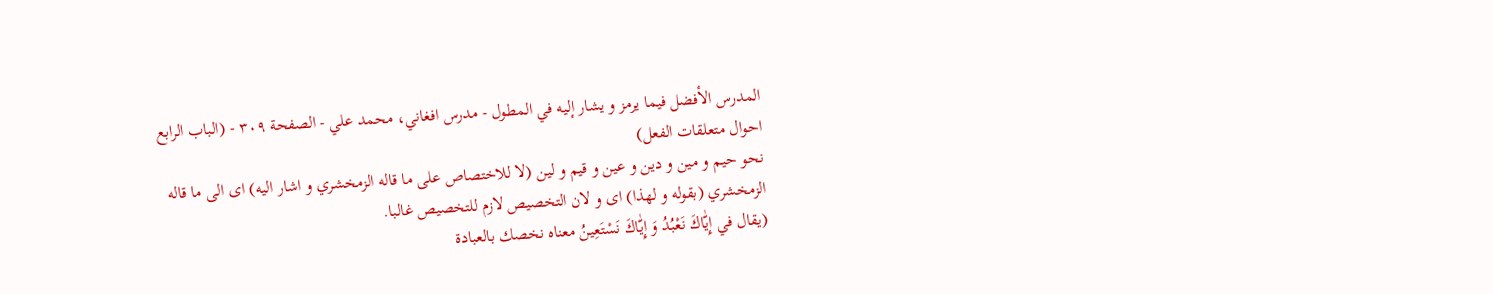المدرس الأفضل فيما يرمز و يشار إليه في المطول - مدرس افغاني، محمد علي - الصفحة ٣٠٩ - (الباب الرابع احوال متعلقات الفعل)
نحو حيم و مين و دين و عين و قيم و لين (لا للاختصاص على ما قاله الزمخشري و اشار اليه) اى الى ما قاله الزمخشري (بقوله و لهذا) اى و لان التخصيص لازم للتخصيص غالبا.
(يقال في إِيّٰاكَ نَعْبُدُ وَ إِيّٰاكَ نَسْتَعِينُ معناه نخصك بالعبادة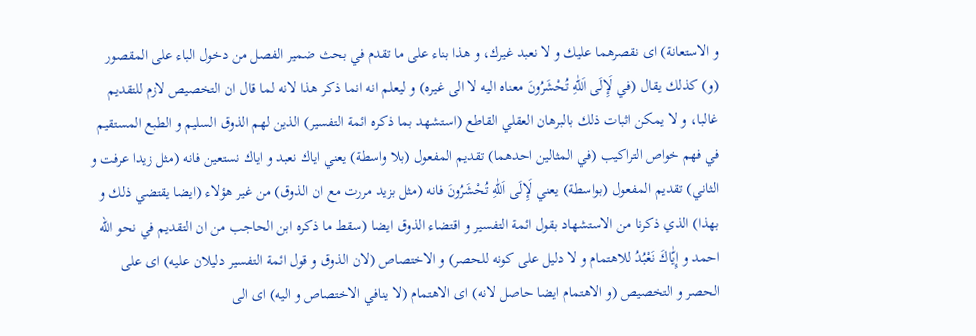و الاستعانة) اى نقصرهما عليك و لا نعبد غيرك، و هذا بناء على ما تقدم في بحث ضمير الفصل من دخول الباء على المقصور (و) كذلك يقال (في لَإِلَى اَللّٰهِ تُحْشَرُونَ معناه اليه لا الى غيره) و ليعلم انه انما ذكر هذا لانه لما قال ان التخصيص لازم للتقديم غالبا، و لا يمكن اثبات ذلك بالبرهان العقلي القاطع (استشهد بما ذكره ائمة التفسير) الذين لهم الذوق السليم و الطبع المستقيم في فهم خواص التراكيب (في المثالين احدهما) تقديم المفعول (بلا واسطة) يعني اياك نعبد و اياك نستعين فانه (مثل زيدا عرفت و الثاني) تقديم المفعول (بواسطة) يعني لَإِلَى اَللّٰهِ تُحْشَرُونَ فانه (مثل بزيد مررت مع ان الذوق) من غير هؤلاء (ايضا يقتضي ذلك و بهذا) الذي ذكرنا من الاستشهاد بقول ائمة التفسير و اقتضاء الذوق ايضا (سقط ما ذكره ابن الحاجب من ان التقديم في نحو اللّه احمد و إِيّٰاكَ نَعْبُدُ للاهتمام و لا دليل على كونه للحصر) و الاختصاص (لان الذوق و قول ائمة التفسير دليلان عليه) اى على الحصر و التخصيص (و الاهتمام ايضا حاصل لانه) اى الاهتمام (لا ينافي الاختصاص و اليه) اى الى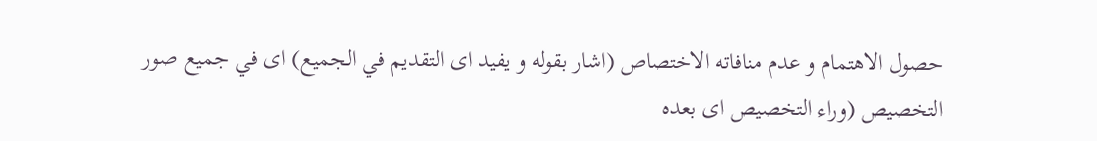حصول الاهتمام و عدم منافاته الاختصاص (اشار بقوله و يفيد اى التقديم في الجميع) اى في جميع صور التخصيص (وراء التخصيص اى بعده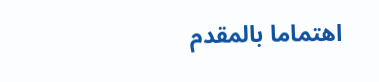اهتماما بالمقدم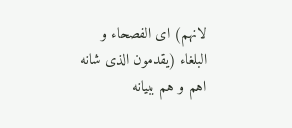لانهم) اى الفصحاء و البلغاء (يقدمون الذى شانه اهم و هم ببيانه